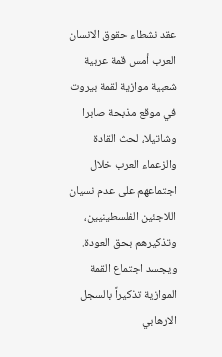عقد نشطاء حقوق الانسان العرب أمس قمة عربية شعبية موازية لقمة بيروت في موقع مذبحة صابرا وشاتيلا، لحث القادة والزعماء العرب خلال اجتماعهم على عدم نسيان اللاجئين الفلسطينيين، وتذكيرهم بحق العودة. ويجسد اجتماع القمة الموازية تذكيراً بالسجل الارهابي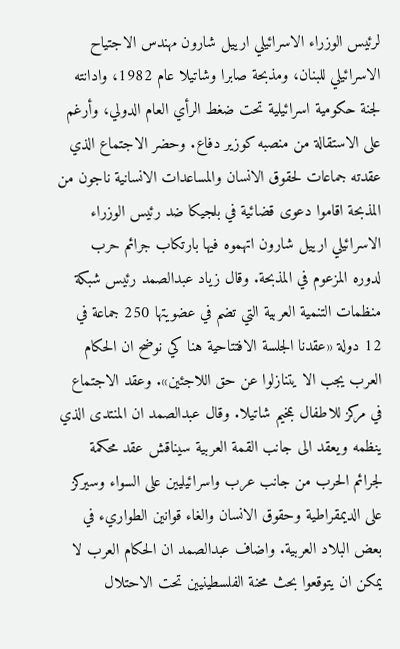لرئيس الوزراء الاسرائيلي ارييل شارون مهندس الاجتياح الاسرائيلي للبنان، ومذبحة صابرا وشاتيلا عام 1982، وادانته لجنة حكومية اسرائيلية تحت ضغط الرأي العام الدولي، وأرغم على الاستقالة من منصبه كوزير دفاع. وحضر الاجتماع الذي عقدته جماعات لحقوق الانسان والمساعدات الانسانية ناجون من المذبحة اقاموا دعوى قضائية في بلجيكا ضد رئيس الوزراء الاسرائيلي ارييل شارون اتهموه فيها بارتكاب جرائم حرب لدوره المزعوم في المذبحة. وقال زياد عبدالصمد رئيس شبكة منظمات التنمية العربية التي تضم في عضويتها 250 جماعة في 12 دولة «عقدنا الجلسة الافتتاحية هنا كي نوضح ان الحكام العرب يجب الا يتنازلوا عن حق اللاجئين». وعقد الاجتماع في مركز للاطفال بمخيم شاتيلا. وقال عبدالصمد ان المنتدى الذي ينظمه ويعقد الى جانب القمة العربية سيناقش عقد محكمة لجرائم الحرب من جانب عرب واسرائيليين على السواء وسيركز على الديمقراطية وحقوق الانسان والغاء قوانين الطواريء في بعض البلاد العربية. واضاف عبدالصمد ان الحكام العرب لا يمكن ان يتوقعوا بحث محنة الفلسطينيين تحت الاحتلال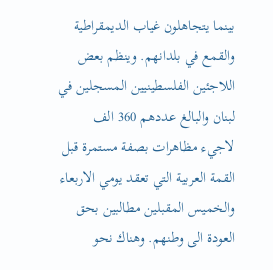بينما يتجاهلون غياب الديمقراطية والقمع في بلدانهم. وينظم بعض اللاجئين الفلسطينيين المسجلين في لبنان والبالغ عددهم 360 الف لاجيء مظاهرات بصفة مستمرة قبل القمة العربية التي تعقد يومي الاربعاء والخميس المقبلين مطالبين بحق العودة الى وطنهم. وهناك نحو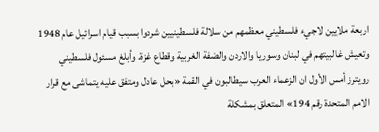اربعة ملايين لاجيء فلسطيني معظمهم من سلالة فلسطينيين شردوا بسبب قيام اسرائيل عام 1948 وتعيش غالبيتهم في لبنان وسوريا والاردن والضفة الغربية وقطاع غزة. وأبلغ مسئول فلسطيني رويترز أمس الأول ان الزعماء العرب سيطالبون في القمة «بحل عادل ومتفق عليه يتماشى مع قرار الامم المتحدة رقم 194» المتعلق بمشكلة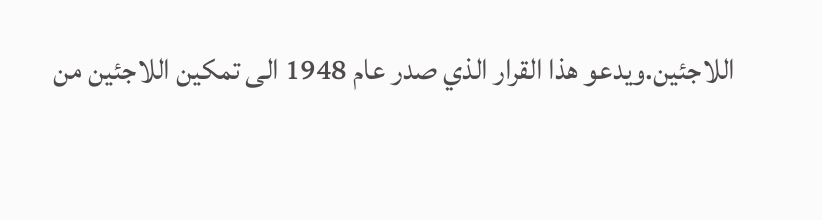اللاجئين.ويدعو هذا القرار الذي صدر عام 1948 الى تمكين اللاجئين من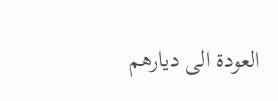العودة الى ديارهم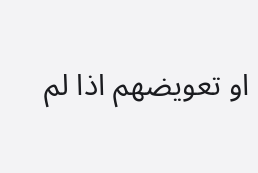او تعويضهم اذا لم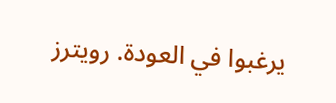يرغبوا في العودة. رويترز